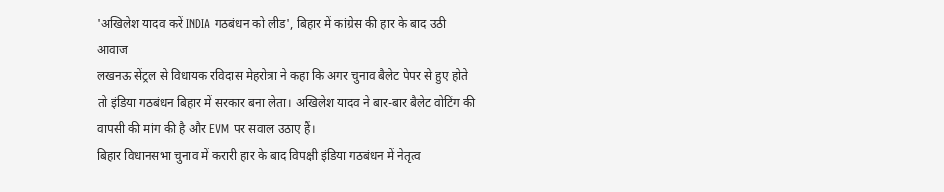'अखिलेश यादव करें INDIA गठबंधन को लीड', बिहार में कांग्रेस की हार के बाद उठी आवाज
लखनऊ सेंट्रल से विधायक रविदास मेहरोत्रा ने कहा कि अगर चुनाव बैलेट पेपर से हुए होते तो इंडिया गठबंधन बिहार में सरकार बना लेता। अखिलेश यादव ने बार-बार बैलेट वोटिंग की वापसी की मांग की है और EVM पर सवाल उठाए हैं।
बिहार विधानसभा चुनाव में करारी हार के बाद विपक्षी इंडिया गठबंधन में नेतृत्व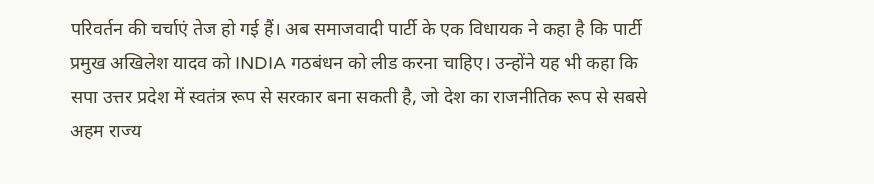परिवर्तन की चर्चाएं तेज हो गई हैं। अब समाजवादी पार्टी के एक विधायक ने कहा है कि पार्टी प्रमुख अखिलेश यादव को INDIA गठबंधन को लीड करना चाहिए। उन्होंने यह भी कहा कि सपा उत्तर प्रदेश में स्वतंत्र रूप से सरकार बना सकती है, जो देश का राजनीतिक रूप से सबसे अहम राज्य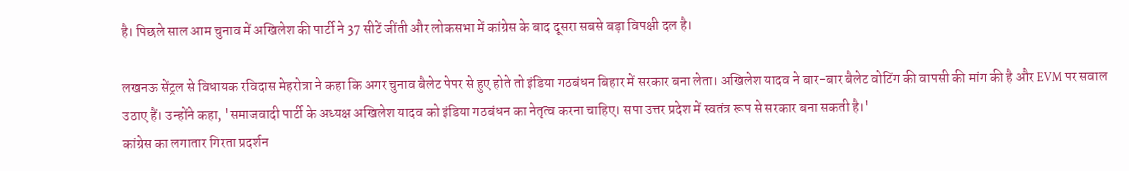है। पिछले साल आम चुनाव में अखिलेश की पार्टी ने 37 सीटें जींती और लोकसभा में कांग्रेस के बाद दूसरा सबसे बड़ा विपक्षी दल है।

लखनऊ सेंट्रल से विधायक रविदास मेहरोत्रा ने कहा कि अगर चुनाव बैलेट पेपर से हुए होते तो इंडिया गठबंधन बिहार में सरकार बना लेता। अखिलेश यादव ने बार-बार बैलेट वोटिंग की वापसी की मांग की है और EVM पर सवाल उठाए हैं। उन्होंने कहा, 'समाजवादी पार्टी के अध्यक्ष अखिलेश यादव को इंडिया गठबंधन का नेतृत्व करना चाहिए। सपा उत्तर प्रदेश में स्वतंत्र रूप से सरकार बना सकती है।'
कांग्रेस का लगातार गिरता प्रदर्शन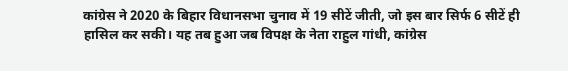कांग्रेस ने 2020 के बिहार विधानसभा चुनाव में 19 सीटें जीती, जो इस बार सिर्फ 6 सीटें ही हासिल कर सकी। यह तब हुआ जब विपक्ष के नेता राहुल गांधी, कांग्रेस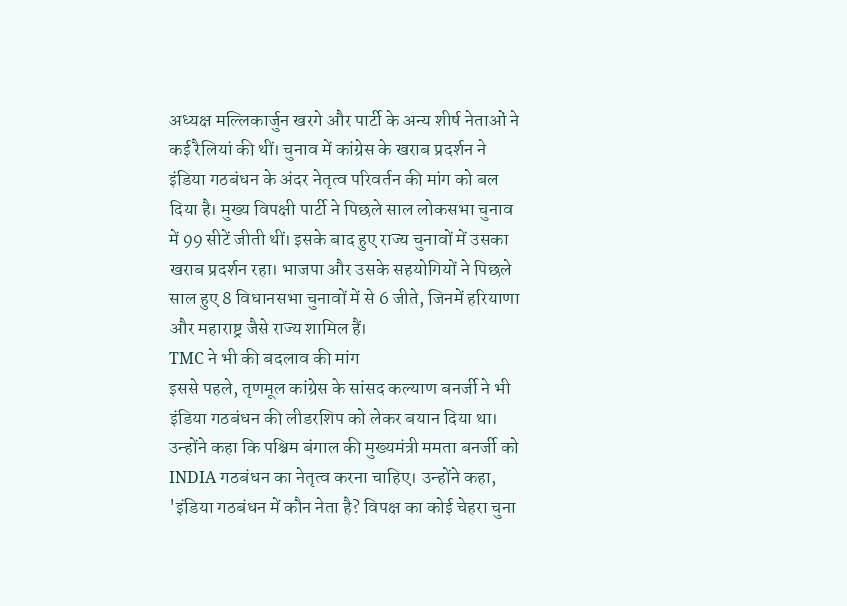अध्यक्ष मल्लिकार्जुन खरगे और पार्टी के अन्य शीर्ष नेताओं ने कई रैलियां की थीं। चुनाव में कांग्रेस के खराब प्रदर्शन ने इंडिया गठबंधन के अंदर नेतृत्व परिवर्तन की मांग को बल दिया है। मुख्य विपक्षी पार्टी ने पिछले साल लोकसभा चुनाव में 99 सीटें जीती थीं। इसके बाद हुए राज्य चुनावों में उसका खराब प्रदर्शन रहा। भाजपा और उसके सहयोगियों ने पिछले साल हुए 8 विधानसभा चुनावों में से 6 जीते, जिनमें हरियाणा और महाराष्ट्र जैसे राज्य शामिल हैं।
TMC ने भी की बदलाव की मांग
इससे पहले, तृणमूल कांग्रेस के सांसद कल्याण बनर्जी ने भी इंडिया गठबंधन की लीडरशिप को लेकर बयान दिया था। उन्होंने कहा कि पश्चिम बंगाल की मुख्यमंत्री ममता बनर्जी को INDIA गठबंधन का नेतृत्व करना चाहिए। उन्होंने कहा, 'इंडिया गठबंधन में कौन नेता है? विपक्ष का कोई चेहरा चुना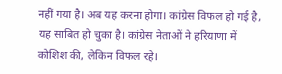नहीं गया है। अब यह करना होगा। कांग्रेस विफल हो गई है, यह साबित हो चुका है। कांग्रेस नेताओं ने हरियाणा में कोशिश की, लेकिन विफल रहे।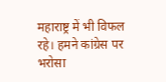महाराष्ट्र में भी विफल रहे। हमने कांग्रेस पर भरोसा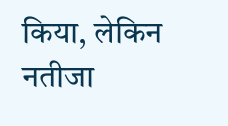किया, लेकिन नतीजा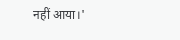नहीं आया।'